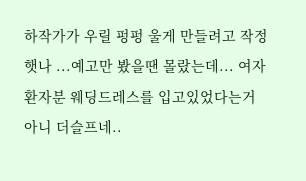하작가가 우릴 펑펑 울게 만들려고 작정햇나 ...예고만 봤을땐 몰랐는데... 여자환자분 웨딩드레스를 입고있었다는거 아니 더슬프네..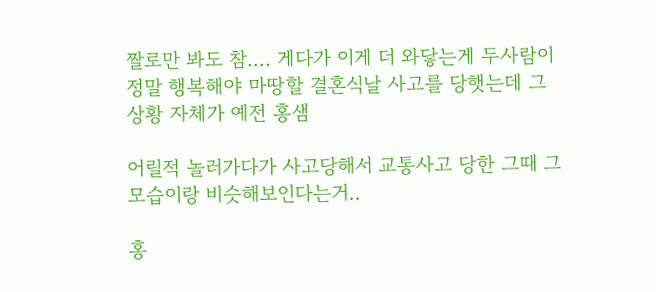짤로만 봐도 참.... 게다가 이게 더 와닿는게 두사람이 정말 행복해야 마땅할 결혼식날 사고를 당햇는데 그 상황 자체가 예전 홍샘

어릴적 놀러가다가 사고당해서 교통사고 당한 그때 그모습이랑 비슷해보인다는거..

홍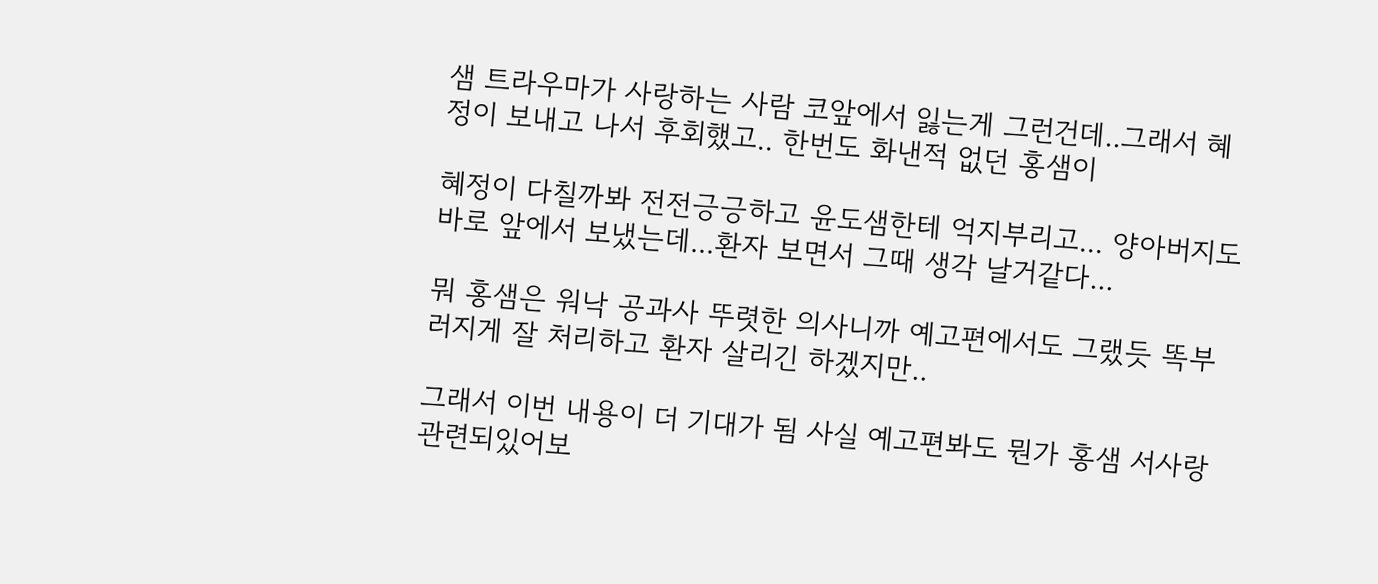샘 트라우마가 사랑하는 사람 코앞에서 잃는게 그런건데..그래서 혜정이 보내고 나서 후회했고.. 한번도 화낸적 없던 홍샘이

혜정이 다칠까봐 전전긍긍하고 윤도샘한테 억지부리고... 양아버지도 바로 앞에서 보냈는데...환자 보면서 그때 생각 날거같다...

뭐 홍샘은 워낙 공과사 뚜렷한 의사니까 예고편에서도 그랬듯 똑부러지게 잘 처리하고 환자 살리긴 하겠지만..

그래서 이번 내용이 더 기대가 됨 사실 예고편봐도 뭔가 홍샘 서사랑 관련되있어보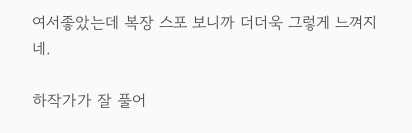여서좋았는데 복장 스포 보니까 더더욱 그렇게 느껴지네.

하작가가 잘 풀어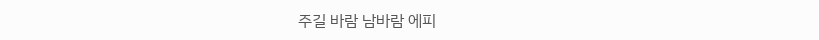주길 바람 남바람 에피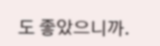도 좋았으니까.